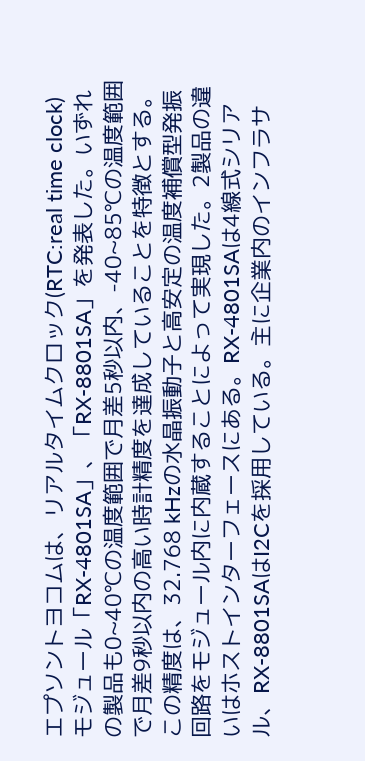エプソントヨコムは、リアルタイムクロック(RTC:real time clock)モジュール「RX-4801SA」、「RX-8801SA」を発表した。いずれの製品も0~40℃の温度範囲で月差5秒以内、-40~85℃の温度範囲で月差9秒以内の高い時計精度を達成していることを特徴とする。この精度は、32.768 kHzの水晶振動子と高安定の温度補償型発振回路をモジュール内に内蔵することによって実現した。2製品の違いはホストインターフェースにある。RX-4801SAは4線式シリアル、RX-8801SAはI2Cを採用している。主に企業内のインフラサ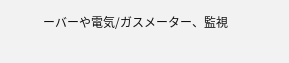ーバーや電気/ガスメーター、監視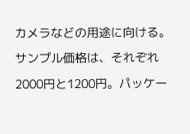カメラなどの用途に向ける。サンプル価格は、それぞれ2000円と1200円。パッケー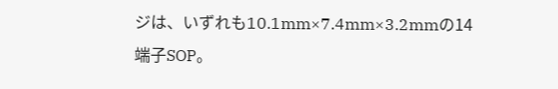ジは、いずれも10.1mm×7.4mm×3.2mmの14端子SOP。